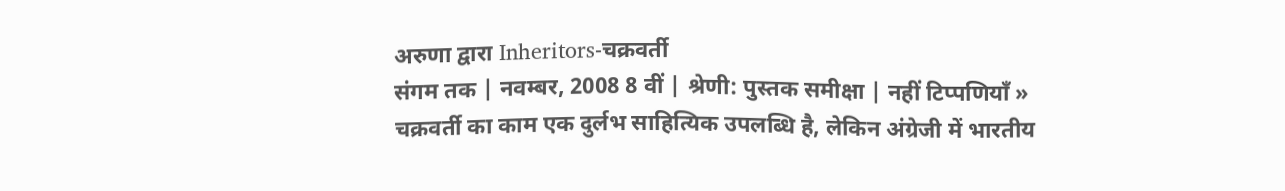अरुणा द्वारा Inheritors-चक्रवर्ती
संगम तक | नवम्बर, 2008 8 वीं | श्रेणी: पुस्तक समीक्षा | नहीं टिप्पणियाँ » चक्रवर्ती का काम एक दुर्लभ साहित्यिक उपलब्धि है, लेकिन अंग्रेजी में भारतीय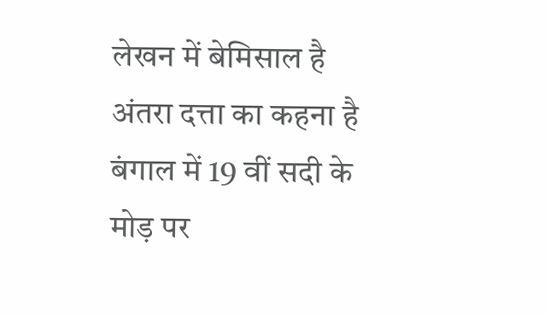लेखन में बेमिसाल है
अंतरा दत्ता का कहना है
बंगाल में 19 वीं सदी के मोड़ पर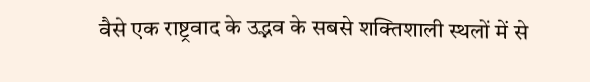वैसे एक राष्ट्रवाद के उद्भव के सबसे शक्तिशाली स्थलों में से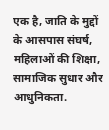एक है, जाति के मुद्दों के आसपास संघर्ष, महिलाओं की शिक्षा, सामाजिक सुधार और आधुनिकता.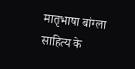मातृभाषा बांग्ला साहित्य के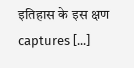इतिहास के इस क्षण captures [...]